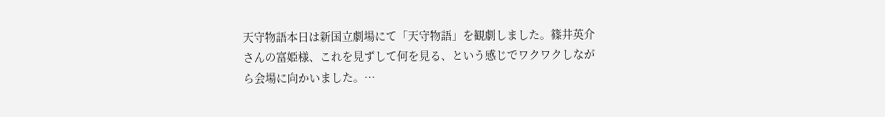天守物語本日は新国立劇場にて「天守物語」を観劇しました。篠井英介さんの富姫様、これを見ずして何を見る、という感じでワクワクしながら会場に向かいました。…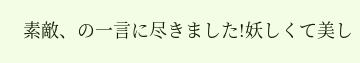素敵、の一言に尽きました!妖しくて美し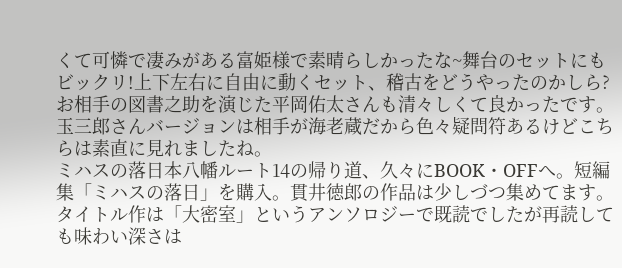くて可憐で凄みがある富姫様で素晴らしかったな~舞台のセットにもビックリ!上下左右に自由に動くセット、稽古をどうやったのかしら?お相手の図書之助を演じた平岡佑太さんも清々しくて良かったです。玉三郎さんバージョンは相手が海老蔵だから色々疑問符あるけどこちらは素直に見れましたね。
ミハスの落日本八幡ルート14の帰り道、久々にBOOK・OFFへ。短編集「ミハスの落日」を購入。貫井徳郎の作品は少しづつ集めてます。タイトル作は「大密室」というアンソロジーで既読でしたが再読しても味わい深さは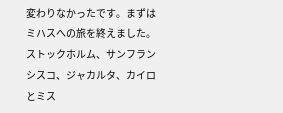変わりなかったです。まずはミハスへの旅を終えました。ストックホルム、サンフランシスコ、ジャカルタ、カイロとミス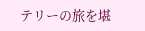テリーの旅を堪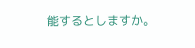能するとしますか。